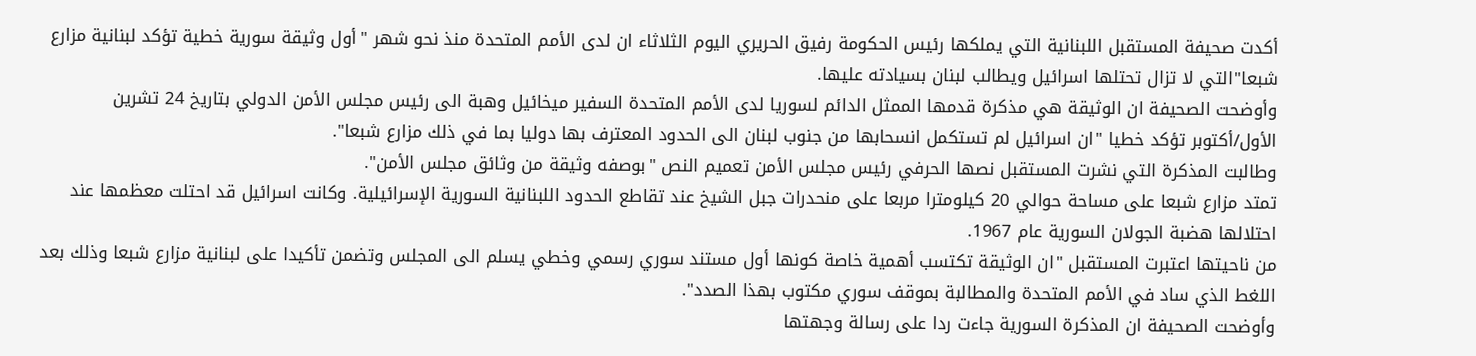أكدت صحيفة المستقبل اللبنانية التي يملكها رئيس الحكومة رفيق الحريري اليوم الثلاثاء ان لدى الأمم المتحدة منذ نحو شهر "أول وثيقة سورية خطية تؤكد لبنانية مزارع شبعا"التي لا تزال تحتلها اسرائيل ويطالب لبنان بسيادته عليها.
وأوضحت الصحيفة ان الوثيقة هي مذكرة قدمها الممثل الدائم لسوريا لدى الأمم المتحدة السفير ميخائيل وهبة الى رئيس مجلس الأمن الدولي بتاريخ 24 تشرين الأول/أكتوبر تؤكد خطيا "ان اسرائيل لم تستكمل انسحابها من جنوب لبنان الى الحدود المعترف بها دوليا بما في ذلك مزارع شبعا".
وطالبت المذكرة التي نشرت المستقبل نصها الحرفي رئيس مجلس الأمن تعميم النص "بوصفه وثيقة من وثائق مجلس الأمن".
تمتد مزارع شبعا على مساحة حوالي 20 كيلومترا مربعا على منحدرات جبل الشيخ عند تقاطع الحدود اللبنانية السورية الإسرائيلية. وكانت اسرائيل قد احتلت معظمها عند احتلالها هضبة الجولان السورية عام 1967.
من ناحيتها اعتبرت المستقبل "ان الوثيقة تكتسب أهمية خاصة كونها أول مستند سوري رسمي وخطي يسلم الى المجلس وتضمن تأكيدا على لبنانية مزارع شبعا وذلك بعد اللغط الذي ساد في الأمم المتحدة والمطالبة بموقف سوري مكتوب بهذا الصدد".
وأوضحت الصحيفة ان المذكرة السورية جاءت ردا على رسالة وجهتها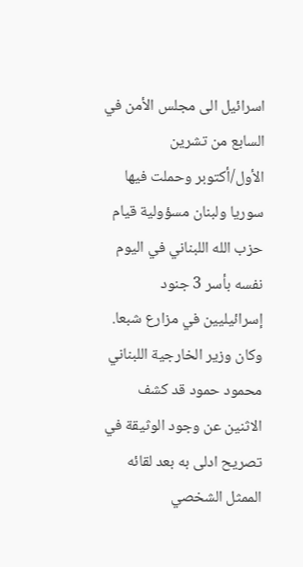اسرائيل الى مجلس الأمن في السابع من تشرين الأول/أكتوبر وحملت فيها سوريا ولبنان مسؤولية قيام حزب الله اللبناني في اليوم نفسه بأسر 3 جنود إسرائيليين في مزارع شبعا.
وكان وزير الخارجية اللبناني محمود حمود قد كشف الاثنين عن وجود الوثيقة في تصريح ادلى به بعد لقائه الممثل الشخصي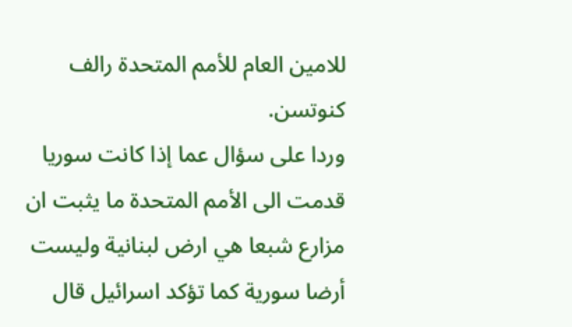للامين العام للأمم المتحدة رالف كنوتسن.
وردا على سؤال عما إذا كانت سوريا قدمت الى الأمم المتحدة ما يثبت ان مزارع شبعا هي ارض لبنانية وليست أرضا سورية كما تؤكد اسرائيل قال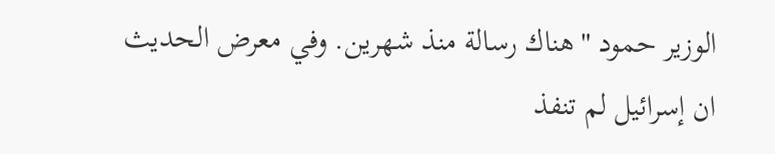الوزير حمود "هناك رسالة منذ شهرين. وفي معرض الحديث ان إسرائيل لم تنفذ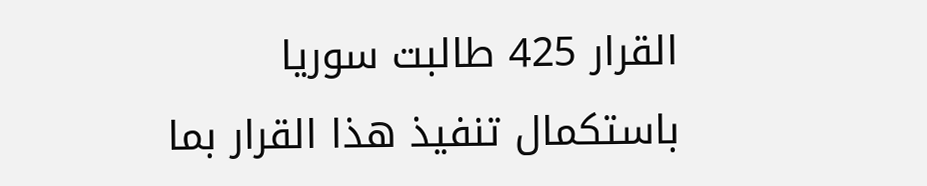القرار 425 طالبت سوريا باستكمال تنفيذ هذا القرار بما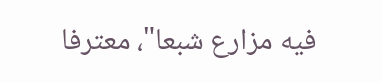فيه مزارع شبعا"، معترفا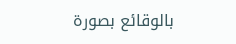بالوقائع بصورة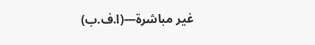غير مباشرة—(ا.ف.ب)